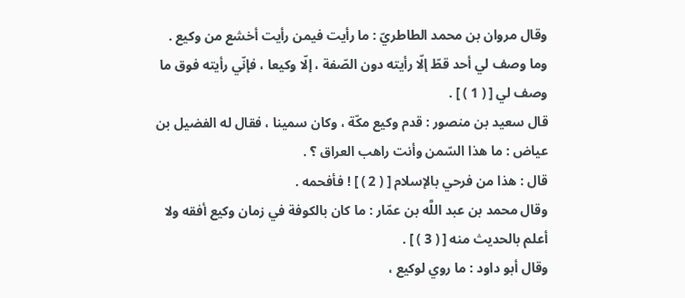وقال مروان بن محمد الطاطريّ : ما رأيت فيمن رأيت أخشع من وكيع .
وما وصف لي أحد قطّ إلّا رأيته دون الصّفة ، إلّا وكيعا ، فإنّي رأيته فوق ما وصف لي [ ( 1 ) ] .
قال سعيد بن منصور : قدم وكيع مكّة ، وكان سمينا ، فقال له الفضيل بن عياض : ما هذا السّمن وأنت راهب العراق ؟ .
قال : هذا من فرحي بالإسلام [ ( 2 ) ] ! فأفحمه .
وقال محمد بن عبد اللَّه بن عمّار : ما كان بالكوفة في زمان وكيع أفقه ولا أعلم بالحديث منه [ ( 3 ) ] .
وقال أبو داود : ما روي لوكيع ،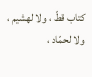كتاب قطّ ، ولا لهشيم ، ولا لحمّاد ،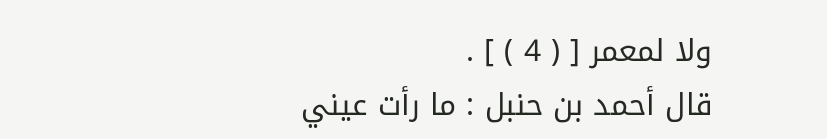ولا لمعمر [ ( 4 ) ] .
قال أحمد بن حنبل : ما رأت عيني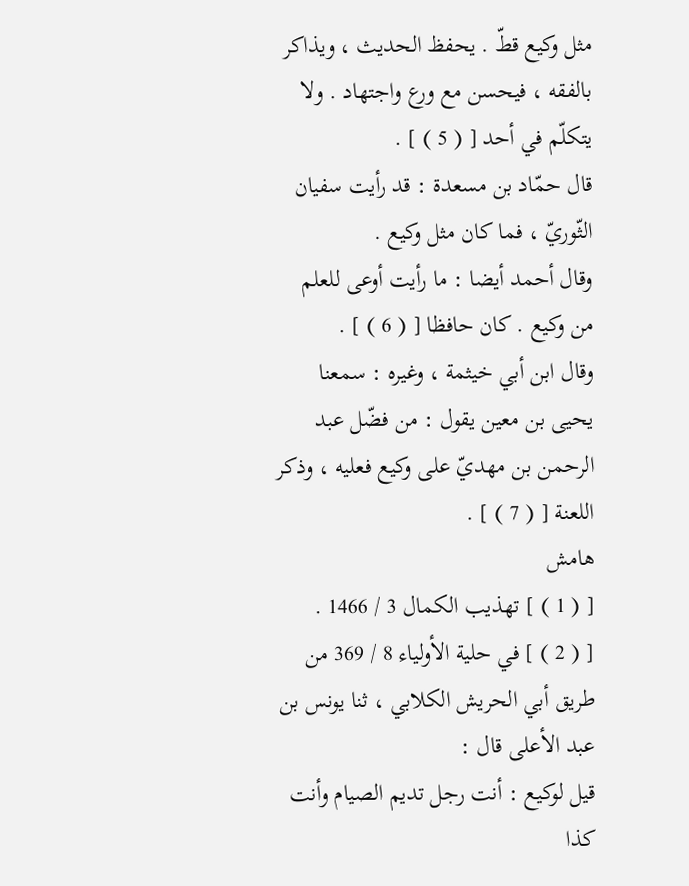مثل وكيع قطّ . يحفظ الحديث ، ويذاكر بالفقه ، فيحسن مع ورع واجتهاد . ولا يتكلّم في أحد [ ( 5 ) ] .
قال حمّاد بن مسعدة : قد رأيت سفيان الثّوريّ ، فما كان مثل وكيع .
وقال أحمد أيضا : ما رأيت أوعى للعلم من وكيع . كان حافظا [ ( 6 ) ] .
وقال ابن أبي خيثمة ، وغيره : سمعنا يحيى بن معين يقول : من فضّل عبد الرحمن بن مهديّ على وكيع فعليه ، وذكر اللعنة [ ( 7 ) ] .
هامش
[ ( 1 ) ] تهذيب الكمال 3 / 1466 .
[ ( 2 ) ] في حلية الأولياء 8 / 369 من طريق أبي الحريش الكلابي ، ثنا يونس بن عبد الأعلى قال :
قيل لوكيع : أنت رجل تديم الصيام وأنت كذا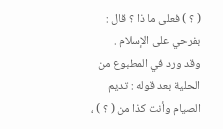( ؟ ) فعلى ما ذا ؟ قال : بفرحي على الإسلام .
وقد ورد في المطبوع من الحلية بعد قوله : تديم الصيام وأنت كذا من ( ؟ ) ،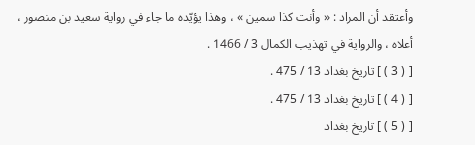وأعتقد أن المراد : « وأنت كذا سمين » ، وهذا يؤيّده ما جاء في رواية سعيد بن منصور ، أعلاه ، والرواية في تهذيب الكمال 3 / 1466 .
[ ( 3 ) ] تاريخ بغداد 13 / 475 .
[ ( 4 ) ] تاريخ بغداد 13 / 475 .
[ ( 5 ) ] تاريخ بغداد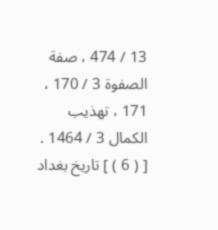13 / 474 ، صفة الصفوة 3 / 170 ، 171 ، تهذيب الكمال 3 / 1464 .
[ ( 6 ) ] تاريخ بغداد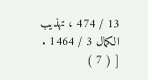13 / 474 ، تهذيب الكمال 3 / 1464 .
[ ( 7 )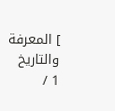] المعرفة والتاريخ 1 /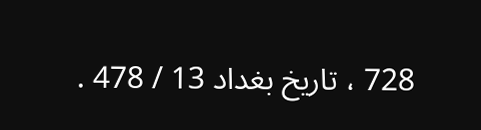728 ، تاريخ بغداد 13 / 478 .